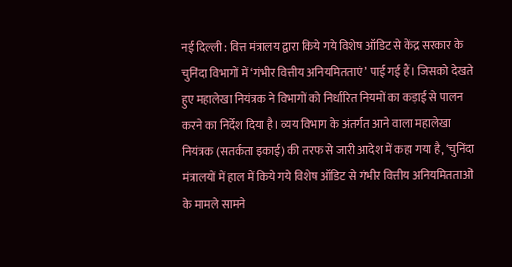नई दिल्ली : वित्त मंत्रालय द्वारा किये गये विशेष ऑडिट से केंद्र सरकार के चुनिंदा विभागों में ‘गंभीर वित्तीय अनियमितताएं’ पाई गई हैं। जिसको देखते हुए महालेखा नियंत्रक ने विभागों को निर्धारित नियमों का कड़ाई से पालन करने का निर्देश दिया है। व्यय विभाग के अंतर्गत आने वाला महालेखा नियंत्रक (सतर्कता इकाई) की तरफ से जारी आदेश में कहा गया है, ‘चुनिंदा मंत्रालयों में हाल में किये गये विशेष ऑडिट से गंभीर वित्तीय अनियमितताओं के मामले सामने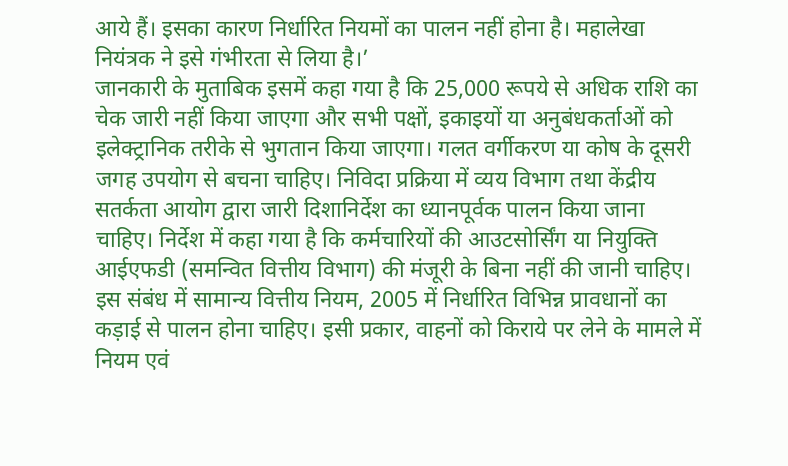आये हैं। इसका कारण निर्धारित नियमों का पालन नहीं होना है। महालेखा नियंत्रक ने इसे गंभीरता से लिया है।’
जानकारी के मुताबिक इसमें कहा गया है कि 25,000 रूपये से अधिक राशि का चेक जारी नहीं किया जाएगा और सभी पक्षों, इकाइयों या अनुबंधकर्ताओं को इलेक्ट्रानिक तरीके से भुगतान किया जाएगा। गलत वर्गीकरण या कोष के दूसरी जगह उपयोग से बचना चाहिए। निविदा प्रक्रिया में व्यय विभाग तथा केंद्रीय सतर्कता आयोग द्वारा जारी दिशानिर्देश का ध्यानपूर्वक पालन किया जाना चाहिए। निर्देश में कहा गया है कि कर्मचारियों की आउटसोर्सिंग या नियुक्ति आईएफडी (समन्वित वित्तीय विभाग) की मंजूरी के बिना नहीं की जानी चाहिए। इस संबंध में सामान्य वित्तीय नियम, 2005 में निर्धारित विभिन्न प्रावधानों का कड़ाई से पालन होना चाहिए। इसी प्रकार, वाहनों को किराये पर लेने के मामले में नियम एवं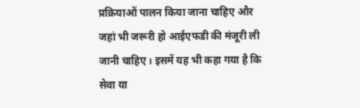प्रक्रियाओं पालन किया जाना चाहिए और जहां भी जरूरी हो आईएफडी की मंजूरी ली जानी चाहिए। इसमें यह भी कहा गया है कि सेवा या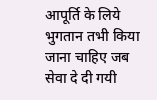आपूर्ति के लिये भुगतान तभी किया जाना चाहिए जब सेवा दे दी गयी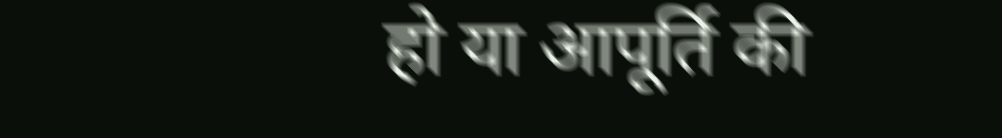हो या आपूर्ति की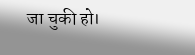जा चुकी हो।